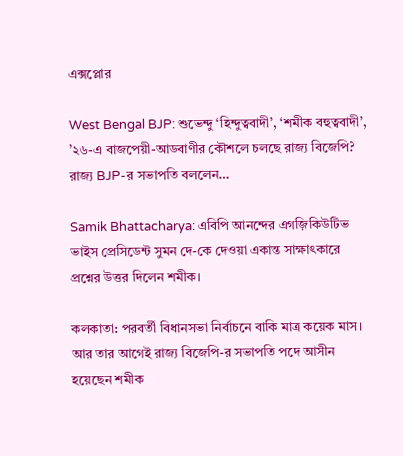এক্সপ্লোর

West Bengal BJP: শুভেন্দু ‘হিন্দুত্ববাদী’, ‘শমীক বহুত্ববাদী’, ’২৬-এ বাজপেয়ী-আডবাণীর কৌশলে চলছে রাজ্য বিজেপি? রাজ্য BJP-র সভাপতি বললেন…

Samik Bhattacharya: এবিপি আনন্দের এগজ়িকিউটিভ ভাইস প্রেসিডেন্ট সুমন দে-কে দেওয়া একান্ত সাক্ষাৎকারে প্রশ্নের উত্তর দিলেন শমীক।

কলকাতা: পরবর্তী বিধানসভা নির্বাচনে বাকি মাত্র কয়েক মাস। আর তার আগেই রাজ্য বিজেপি-র সভাপতি পদে আসীন হয়েছেন শমীক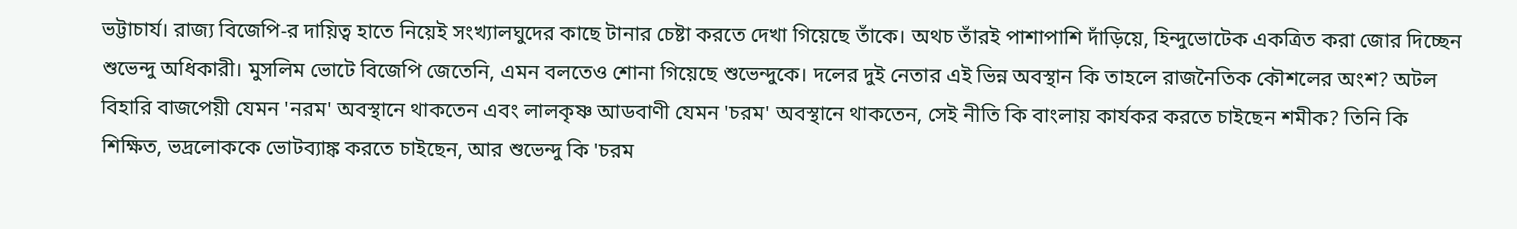ভট্টাচার্য। রাজ্য বিজেপি-র দায়িত্ব হাতে নিয়েই সংখ্যালঘুদের কাছে টানার চেষ্টা করতে দেখা গিয়েছে তাঁকে। অথচ তাঁরই পাশাপাশি দাঁড়িয়ে, হিন্দুভোটেক একত্রিত করা জোর দিচ্ছেন শুভেন্দু অধিকারী। মুসলিম ভোটে বিজেপি জেতেনি, এমন বলতেও শোনা গিয়েছে শুভেন্দুকে। দলের দুই নেতার এই ভিন্ন অবস্থান কি তাহলে রাজনৈতিক কৌশলের অংশ? অটল বিহারি বাজপেয়ী যেমন 'নরম' অবস্থানে থাকতেন এবং লালকৃষ্ণ আডবাণী যেমন 'চরম' অবস্থানে থাকতেন, সেই নীতি কি বাংলায় কার্যকর করতে চাইছেন শমীক? তিনি কি শিক্ষিত, ভদ্রলোককে ভোটব্যাঙ্ক করতে চাইছেন, আর শুভেন্দু কি 'চরম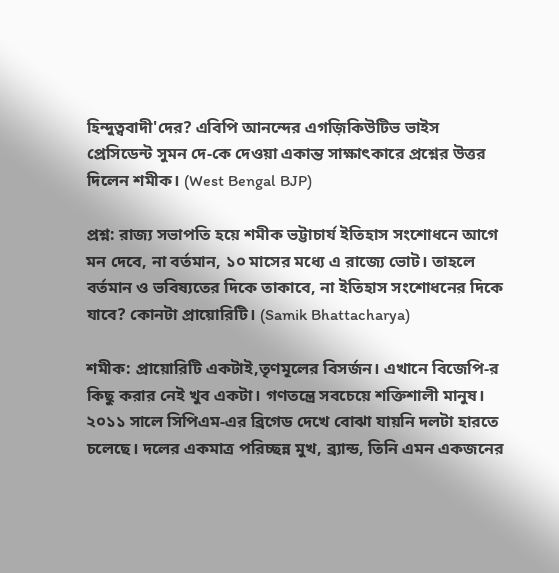হিন্দুত্ববাদী'দের? এবিপি আনন্দের এগজ়িকিউটিভ ভাইস প্রেসিডেন্ট সুমন দে-কে দেওয়া একান্ত সাক্ষাৎকারে প্রশ্নের উত্তর দিলেন শমীক। (West Bengal BJP)

প্রশ্ন: রাজ্য সভাপতি হয়ে শমীক ভট্টাচার্য ইতিহাস সংশোধনে আগে মন দেবে, না বর্তমান, ১০ মাসের মধ্যে এ রাজ্যে ভোট। তাহলে বর্তমান ও ভবিষ্যতের দিকে তাকাবে, না ইতিহাস সংশোধনের দিকে যাবে? কোনটা প্রায়োরিটি। (Samik Bhattacharya)

শমীক: প্রায়োরিটি একটাই,তৃণমূলের বিসর্জন। এখানে বিজেপি-র কিছু করার নেই খুব একটা। গণতন্ত্রে সবচেয়ে শক্তিশালী মানুষ। ২০১১ সালে সিপিএম-এর ব্রিগেড দেখে বোঝা যায়নি দলটা হারতে চলেছে। দলের একমাত্র পরিচ্ছন্ন মুখ, ব্র্যান্ড, তিনি এমন একজনের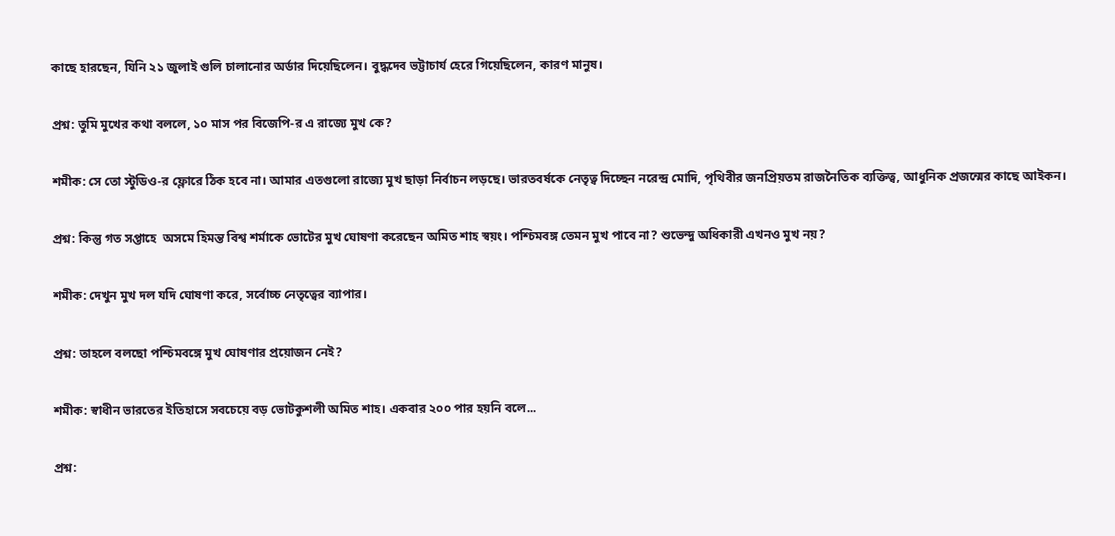কাছে হারছেন, যিনি ২১ জুলাই গুলি চালানোর অর্ডার দিয়েছিলেন। বুদ্ধদেব ভট্টাচার্য হেরে গিয়েছিলেন, কারণ মানুষ।

প্রশ্ন: তুমি মুখের কথা বললে, ১০ মাস পর বিজেপি-র এ রাজ্যে মুখ কে?

শমীক: সে তো স্টুডিও-র ফ্লোরে ঠিক হবে না। আমার এতগুলো রাজ্যে মুখ ছাড়া নির্বাচন লড়ছে। ভারতবর্ষকে নেতৃত্ব দিচ্ছেন নরেন্দ্র মোদি, পৃথিবীর জনপ্রিয়তম রাজনৈতিক ব্যক্তিত্ব, আধুনিক প্রজন্মের কাছে আইকন।

প্রশ্ন: কিন্তু গত সপ্তাহে  অসমে হিমন্ত বিশ্ব শর্মাকে ভোটের মুখ ঘোষণা করেছেন অমিত শাহ স্বয়ং। পশ্চিমবঙ্গ তেমন মুখ পাবে না? শুভেন্দু অধিকারী এখনও মুখ নয়?

শমীক: দেখুন মুখ দল যদি ঘোষণা করে, সর্বোচ্চ নেতৃত্বের ব্যাপার।

প্রশ্ন: তাহলে বলছো পশ্চিমবঙ্গে মুখ ঘোষণার প্রয়োজন নেই?

শমীক: স্বাধীন ভারতের ইতিহাসে সবচেয়ে বড় ভোটকুশলী অমিত শাহ। একবার ২০০ পার হয়নি বলে...

প্রশ্ন: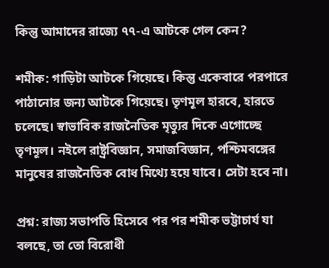কিন্তু আমাদের রাজ্যে ৭৭-এ আটকে গেল কেন?

শমীক: গাড়িটা আটকে গিয়েছে। কিন্তু একেবারে পরপারে পাঠানোর জন্য আটকে গিয়েছে। তৃণমূল হারবে, হারতে চলেছে। স্বাভাবিক রাজনৈতিক মৃত্যুর দিকে এগোচ্ছে তৃণমূল। নইলে রাষ্ট্রবিজ্ঞান, সমাজবিজ্ঞান, পশ্চিমবঙ্গের মানুষের রাজনৈতিক বোধ মিথ্যে হয়ে যাবে। সেটা হবে না।

প্রশ্ন: রাজ্য সভাপতি হিসেবে পর পর শমীক ভট্টাচার্য যা বলছে, তা তো বিরোধী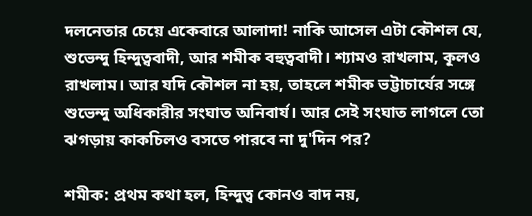দলনেতার চেয়ে একেবারে আলাদা! নাকি আসেল এটা কৌশল যে, শুভেন্দু হিন্দুত্ববাদী, আর শমীক বহুত্ববাদী। শ্যামও রাখলাম, কূলও রাখলাম। আর যদি কৌশল না হয়, তাহলে শমীক ভট্টাচার্যের সঙ্গে শুভেন্দু অধিকারীর সংঘাত অনিবার্য। আর সেই সংঘাত লাগলে তো ঝগড়ায় কাকচিলও বসতে পারবে না দু'দিন পর?

শমীক: প্রথম কথা হল, হিন্দুত্ব কোনও বাদ নয়,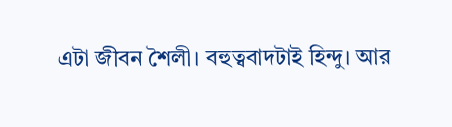এটা জীবন শৈলী। বহুত্ববাদটাই হিন্দু। আর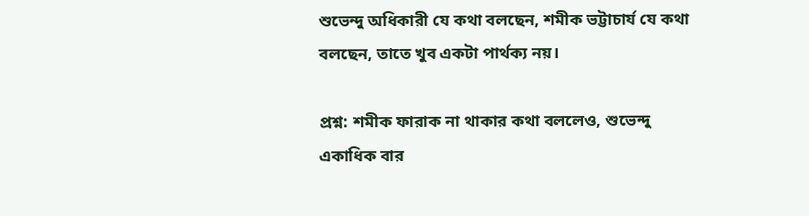শুভেন্দু অধিকারী যে কথা বলছেন, শমীক ভট্টাচার্য যে কথা বলছেন, তাতে খুব একটা পার্থক্য নয়।

প্রশ্ন: শমীক ফারাক না থাকার কথা বললেও, শুভেন্দু একাধিক বার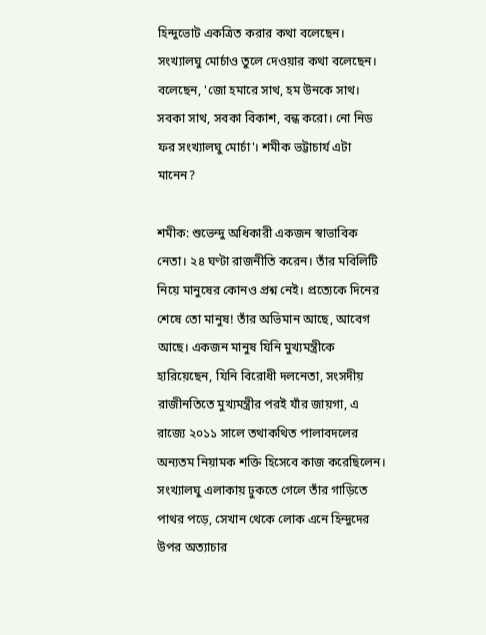হিন্দুভোট একত্রিত করার কথা বলেছেন। সংখ্যালঘু মোর্চাও তুলে দেওয়ার কথা বলেছেন। বলেছেন, 'জো হমারে সাথ, হম উনকে সাথ। সবকা সাথ, সবকা বিকাশ, বন্ধ করো। নো নিড ফর সংখ্যালঘু মোর্চা'। শমীক ভট্টাচার্য এটা মানেন?

শমীক: শুভেন্দু অধিকারী একজন স্বাভাবিক নেতা। ২৪ ঘণ্টা রাজনীতি করেন। তাঁর মবিলিটি নিয়ে মানুষের কোনও প্রশ্ন নেই। প্রত্যেকে দিনের শেষে তো মানুষ! তাঁর অভিমান আছে, আবেগ আছে। একজন মানুষ যিনি মুখ্যমন্ত্রীকে হারিয়েছেন, যিনি বিরোধী দলনেতা, সংসদীয় রাজীনতিতে মুখ্যমন্ত্রীর পরই যাঁর জায়গা, এ রাজ্যে ২০১১ সালে তথাকথিত পালাবদলের অন্যতম নিয়ামক শক্তি হিসেবে কাজ করেছিলেন। সংখ্যালঘু এলাকায় ঢুকতে গেলে তাঁর গাড়িতে পাথর পড়ে, সেখান থেকে লোক এনে হিন্দুদের উপর অত্যাচার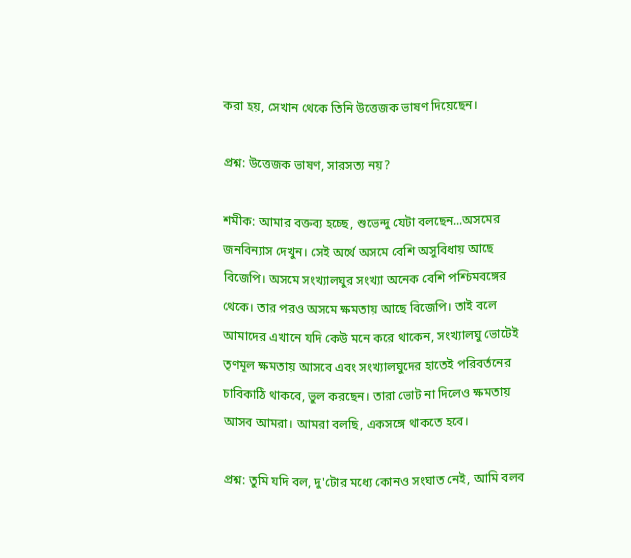করা হয়, সেখান থেকে তিনি উত্তেজক ভাষণ দিয়েছেন।

প্রশ্ন: উত্তেজক ভাষণ, সারসত্য নয়?

শমীক: আমার বক্তব্য হচ্ছে, শুভেন্দু যেটা বলছেন...অসমের জনবিন্যাস দেখুন। সেই অর্থে অসমে বেশি অসুবিধায় আছে বিজেপি। অসমে সংখ্যালঘুর সংখ্যা অনেক বেশি পশ্চিমবঙ্গের থেকে। তার পরও অসমে ক্ষমতায় আছে বিজেপি। তাই বলে আমাদের এখানে যদি কেউ মনে করে থাকেন, সংখ্যালঘু ভোটেই তৃণমূল ক্ষমতায় আসবে এবং সংখ্যালঘুদের হাতেই পরিবর্তনের চাবিকাঠি থাকবে, ভুল করছেন। তারা ভোট না দিলেও ক্ষমতায় আসব আমরা। আমরা বলছি, একসঙ্গে থাকতে হবে।

প্রশ্ন: তুমি যদি বল, দু'টোর মধ্যে কোনও সংঘাত নেই, আমি বলব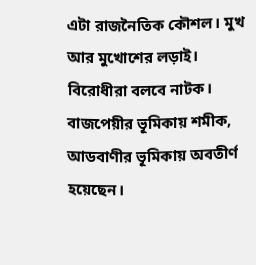এটা রাজনৈতিক কৌশল। মুখ আর মুখোশের লড়াই। বিরোধীরা বলবে নাটক। বাজপেয়ীর ভূমিকায় শমীক, আডবাণীর ভূমিকায় অবতীর্ণ হয়েছেন।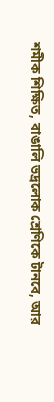শমীক শিক্ষিত, বাঙালি ভদ্রলোক শ্রেণিকে টানবে, আর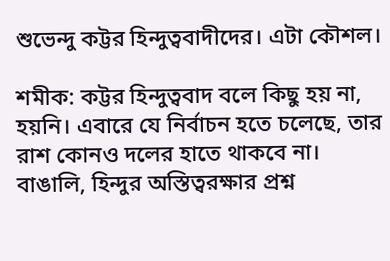শুভেন্দু কট্টর হিন্দুত্ববাদীদের। এটা কৌশল।

শমীক: কট্টর হিন্দুত্ববাদ বলে কিছু হয় না, হয়নি। এবারে যে নির্বাচন হতে চলেছে, তার রাশ কোনও দলের হাতে থাকবে না। বাঙালি, হিন্দুর অস্তিত্বরক্ষার প্রশ্ন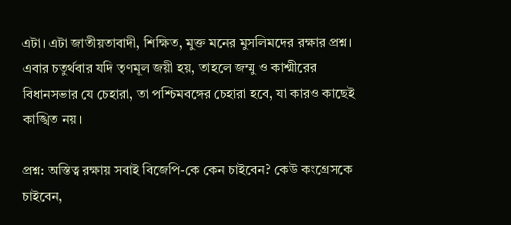এটা। এটা জাতীয়তাবাদী, শিক্ষিত, মুক্ত মনের মুসলিমদের রক্ষার প্রশ্ন। এবার চতুর্থবার যদি তৃণমূল জয়ী হয়, তাহলে জম্মু ও কাশ্মীরের বিধানসভার যে চেহারা, তা পশ্চিমবঙ্গের চেহারা হবে, যা কারও কাছেই কাঙ্খিত নয়।

প্রশ্ন: অস্তিত্ব রক্ষায় সবাই বিজেপি-কে কেন চাইবেন? কেউ কংগ্রেসকে চাইবেন,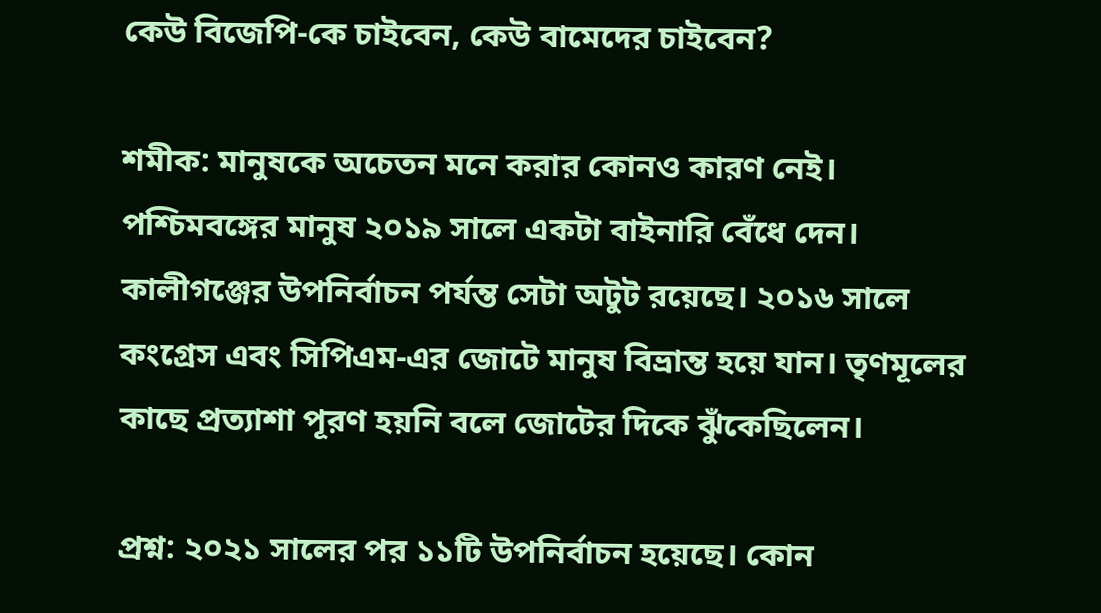কেউ বিজেপি-কে চাইবেন, কেউ বামেদের চাইবেন?

শমীক: মানুষকে অচেতন মনে করার কোনও কারণ নেই। পশ্চিমবঙ্গের মানুষ ২০১৯ সালে একটা বাইনারি বেঁধে দেন। কালীগঞ্জের উপনির্বাচন পর্যন্ত সেটা অটুট রয়েছে। ২০১৬ সালে কংগ্রেস এবং সিপিএম-এর জোটে মানুষ বিভ্রান্ত হয়ে যান। তৃণমূলের কাছে প্রত্যাশা পূরণ হয়নি বলে জোটের দিকে ঝুঁকেছিলেন।

প্রশ্ন: ২০২১ সালের পর ১১টি উপনির্বাচন হয়েছে। কোন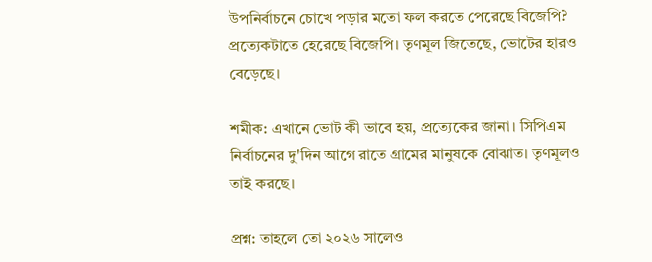উপনির্বাচনে চোখে পড়ার মতো ফল করতে পেরেছে বিজেপি? প্রত্যেকটাতে হেরেছে বিজেপি। তৃণমূল জিতেছে, ভোটের হারও বেড়েছে।

শমীক: এখানে ভোট কী ভাবে হয়, প্রত্যেকের জানা। সিপিএম নির্বাচনের দু'দিন আগে রাতে গ্রামের মানুষকে বোঝাত। তৃণমূলও তাই করছে।

প্রশ্ন: তাহলে তো ২০২৬ সালেও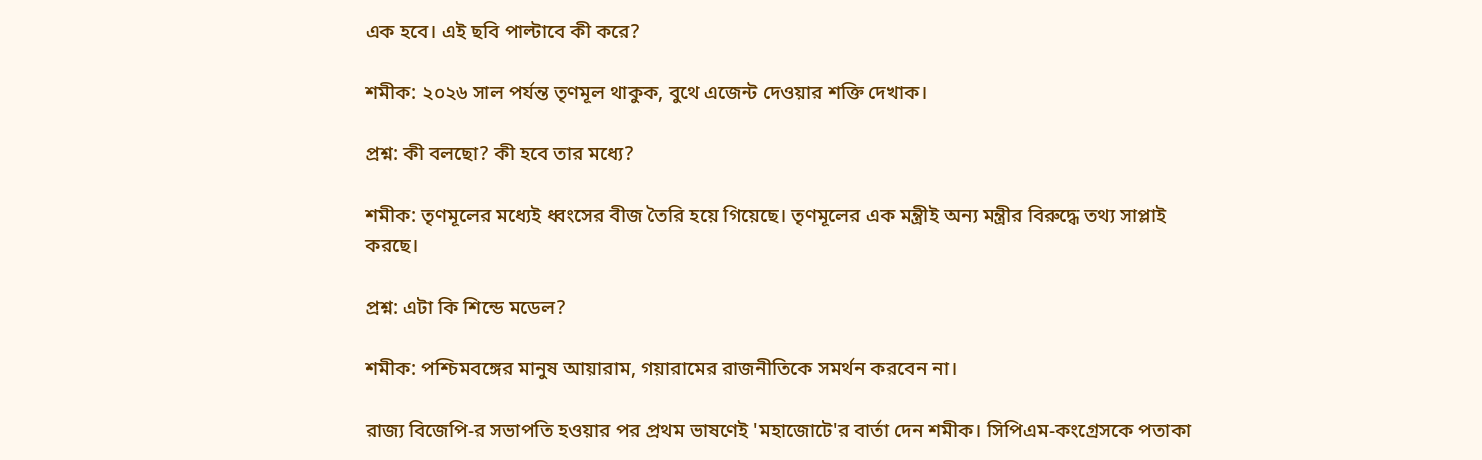এক হবে। এই ছবি পাল্টাবে কী করে?

শমীক: ২০২৬ সাল পর্যন্ত তৃণমূল থাকুক, বুথে এজেন্ট দেওয়ার শক্তি দেখাক।

প্রশ্ন: কী বলছো? কী হবে তার মধ্যে?

শমীক: তৃণমূলের মধ্যেই ধ্বংসের বীজ তৈরি হয়ে গিয়েছে। তৃণমূলের এক মন্ত্রীই অন্য মন্ত্রীর বিরুদ্ধে তথ্য সাপ্লাই করছে।

প্রশ্ন: এটা কি শিন্ডে মডেল?

শমীক: পশ্চিমবঙ্গের মানুষ আয়ারাম, গয়ারামের রাজনীতিকে সমর্থন করবেন না।

রাজ্য বিজেপি-র সভাপতি হওয়ার পর প্রথম ভাষণেই 'মহাজোটে'র বার্তা দেন শমীক। সিপিএম-কংগ্রেসকে পতাকা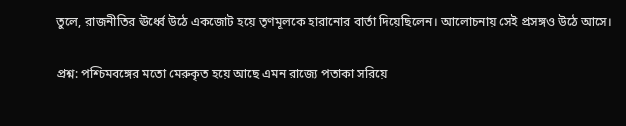তুলে, রাজনীতির ঊর্ধ্বে উঠে একজোট হয়ে তৃণমূলকে হারানোর বার্তা দিয়েছিলেন। আলোচনায় সেই প্রসঙ্গও উঠে আসে।

প্রশ্ন: পশ্চিমবঙ্গের মতো মেরুকৃত হয়ে আছে এমন রাজ্যে পতাকা সরিয়ে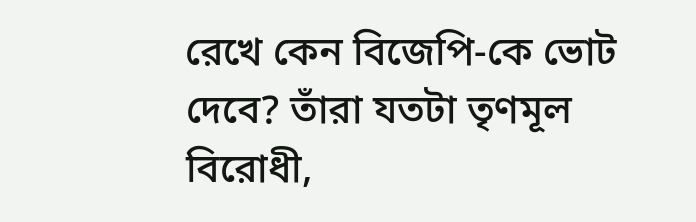রেখে কেন বিজেপি-কে ভোট দেবে? তাঁরা যতটা তৃণমূল বিরোধী,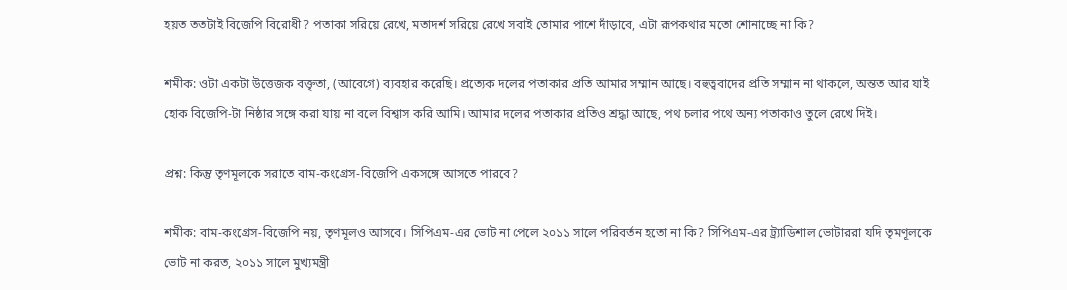হয়ত ততটাই বিজেপি বিরোধী? পতাকা সরিয়ে রেখে, মতাদর্শ সরিয়ে রেখে সবাই তোমার পাশে দাঁড়াবে, এটা রূপকথার মতো শোনাচ্ছে না কি?

শমীক: ওটা একটা উত্তেজক বক্তৃতা, (আবেগে) ব্যবহার করেছি। প্রত্যেক দলের পতাকার প্রতি আমার সম্মান আছে। বহুত্ববাদের প্রতি সম্মান না থাকলে, অন্তত আর যাই হোক বিজেপি-টা নিষ্ঠার সঙ্গে করা যায় না বলে বিশ্বাস করি আমি। আমার দলের পতাকার প্রতিও শ্রদ্ধা আছে, পথ চলার পথে অন্য পতাকাও তুলে রেখে দিই।

প্রশ্ন: কিন্তু তৃণমূলকে সরাতে বাম-কংগ্রেস-বিজেপি একসঙ্গে আসতে পারবে?

শমীক: বাম-কংগ্রেস-বিজেপি নয়, তৃণমূলও আসবে। সিপিএম-এর ভোট না পেলে ২০১১ সালে পরিবর্তন হতো না কি? সিপিএম-এর ট্র্যাডিশাল ভোটাররা যদি তৃমণূলকে ভোট না করত, ২০১১ সালে মুখ্যমন্ত্রী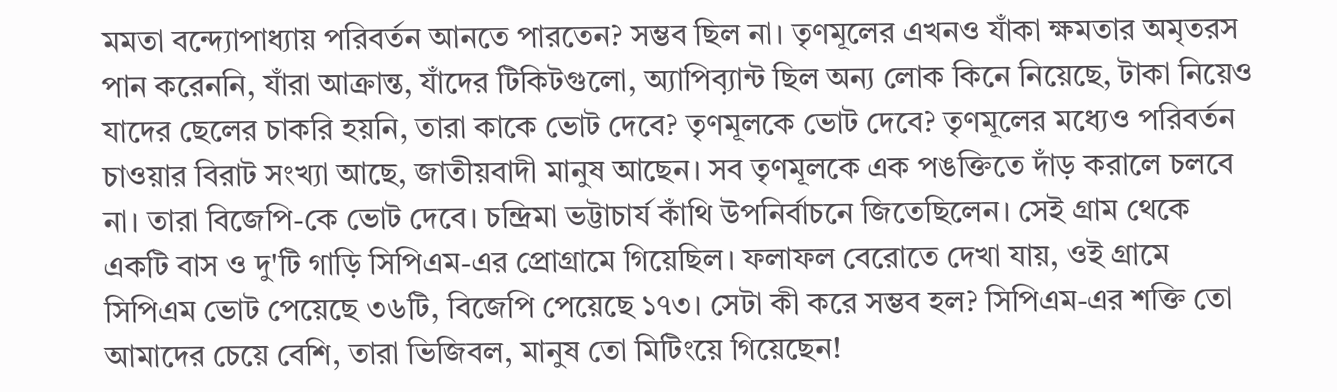মমতা বন্দ্যোপাধ্যায় পরিবর্তন আনতে পারতেন? সম্ভব ছিল না। তৃণমূলের এখনও যাঁকা ক্ষমতার অমৃতরস পান করেননি, যাঁরা আক্রান্ত, যাঁদের টিকিটগুলো, অ্যাপিব়্যান্ট ছিল অন্য লোক কিনে নিয়েছে, টাকা নিয়েও যাদের ছেলের চাকরি হয়নি, তারা কাকে ভোট দেবে? তৃণমূলকে ভোট দেবে? তৃণমূলের মধ্যেও পরিবর্তন চাওয়ার বিরাট সংখ্যা আছে, জাতীয়বাদী মানুষ আছেন। সব তৃণমূলকে এক পঙক্তিতে দাঁড় করালে চলবে না। তারা বিজেপি-কে ভোট দেবে। চন্দ্রিমা ভট্টাচার্য কাঁথি উপনির্বাচনে জিতেছিলেন। সেই গ্রাম থেকে একটি বাস ও দু'টি গাড়ি সিপিএম-এর প্রোগ্রামে গিয়েছিল। ফলাফল বেরোতে দেখা যায়, ওই গ্রামে সিপিএম ভোট পেয়েছে ৩৬টি, বিজেপি পেয়েছে ১৭৩। সেটা কী করে সম্ভব হল? সিপিএম-এর শক্তি তো আমাদের চেয়ে বেশি, তারা ভিজিবল, মানুষ তো মিটিংয়ে গিয়েছেন!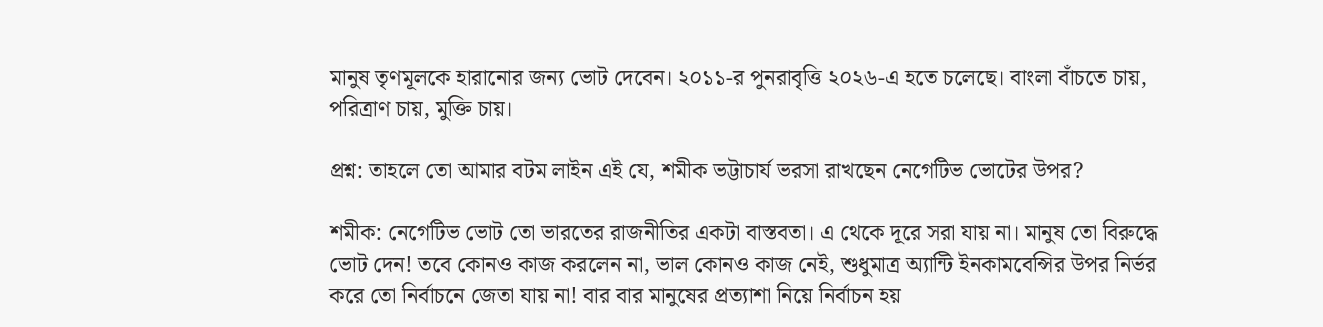মানুষ তৃণমূলকে হারানোর জন্য ভোট দেবেন। ২০১১-র পুনরাবৃত্তি ২০২৬-এ হতে চলেছে। বাংলা বাঁচতে চায়, পরিত্রাণ চায়, মুক্তি চায়।

প্রশ্ন: তাহলে তো আমার বটম লাইন এই যে, শমীক ভট্টাচার্য ভরসা রাখছেন নেগেটিভ ভোটের উপর?

শমীক: নেগেটিভ ভোট তো ভারতের রাজনীতির একটা বাস্তবতা। এ থেকে দূরে সরা যায় না। মানুষ তো বিরুদ্ধে ভোট দেন! তবে কোনও কাজ করলেন না, ভাল কোনও কাজ নেই, শুধুমাত্র অ্যান্টি ইনকামবেন্সির উপর নির্ভর করে তো নির্বাচনে জেতা যায় না! বার বার মানুষের প্রত্যাশা নিয়ে নির্বাচন হয়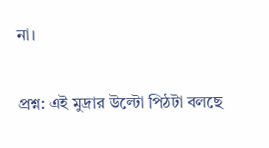না।

প্রশ্ন: এই মুদ্রার উল্টো পিঠটা বলছে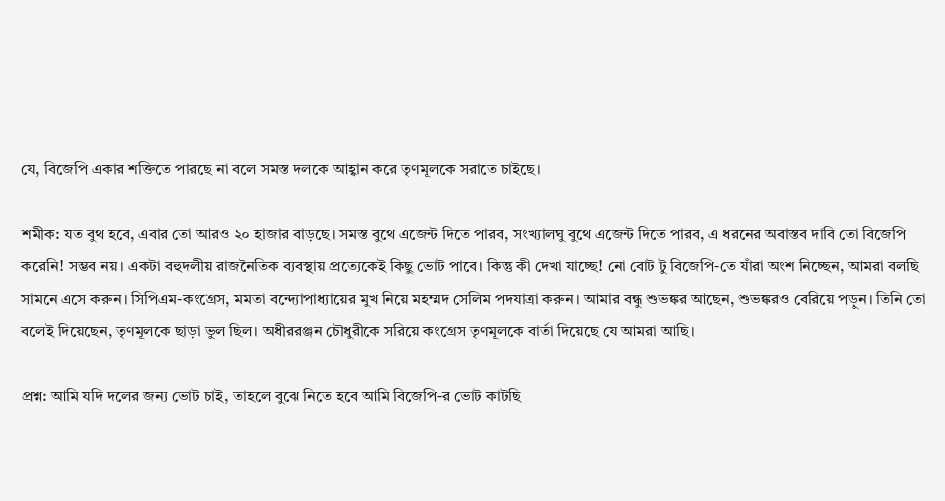যে, বিজেপি একার শক্তিতে পারছে না বলে সমস্ত দলকে আহ্বান করে তৃণমূলকে সরাতে চাইছে।

শমীক: যত বুথ হবে, এবার তো আরও ২০ হাজার বাড়ছে। সমস্ত বুথে এজেন্ট দিতে পারব, সংখ্যালঘু বুথে এজেন্ট দিতে পারব, এ ধরনের অবাস্তব দাবি তো বিজেপি করেনি! সম্ভব নয়। একটা বহুদলীয় রাজনৈতিক ব্যবস্থায় প্রত্যেকেই কিছু ভোট পাবে। কিন্তু কী দেখা যাচ্ছে! নো বোট টু বিজেপি-তে যাঁরা অংশ নিচ্ছেন, আমরা বলছি সামনে এসে করুন। সিপিএম-কংগ্রেস, মমতা বন্দ্যোপাধ্যায়ের মুখ নিয়ে মহম্মদ সেলিম পদযাত্রা করুন। আমার বন্ধু শুভঙ্কর আছেন, শুভঙ্করও বেরিয়ে পড়ুন। তিনি তো বলেই দিয়েছেন, তৃণমূলকে ছাড়া ভুল ছিল। অধীররঞ্জন চৌধুরীকে সরিয়ে কংগ্রেস তৃণমূলকে বার্তা দিয়েছে যে আমরা আছি।

প্রশ্ন: আমি যদি দলের জন্য ভোট চাই, তাহলে বুঝে নিতে হবে আমি বিজেপি-র ভোট কাটছি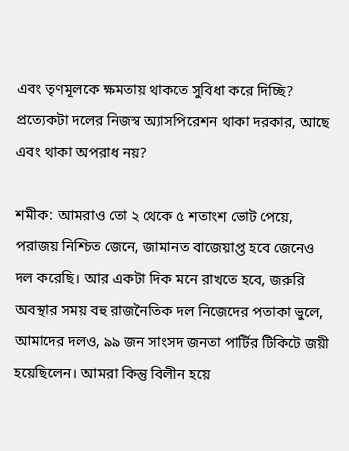এবং তৃণমূলকে ক্ষমতায় থাকতে সুবিধা করে দিচ্ছি? প্রত্যেকটা দলের নিজস্ব অ্যাসপিরেশন থাকা দরকার, আছে এবং থাকা অপরাধ নয়?

শমীক: আমরাও তো ২ থেকে ৫ শতাংশ ভোট পেয়ে, পরাজয় নিশ্চিত জেনে, জামানত বাজেয়াপ্ত হবে জেনেও দল করেছি। আর একটা দিক মনে রাখতে হবে, জরুরি অবস্থার সময় বহু রাজনৈতিক দল নিজেদের পতাকা ভুলে, আমাদের দলও, ৯৯ জন সাংসদ জনতা পার্টির টিকিটে জয়ী হয়েছিলেন। আমরা কিন্তু বিলীন হয়ে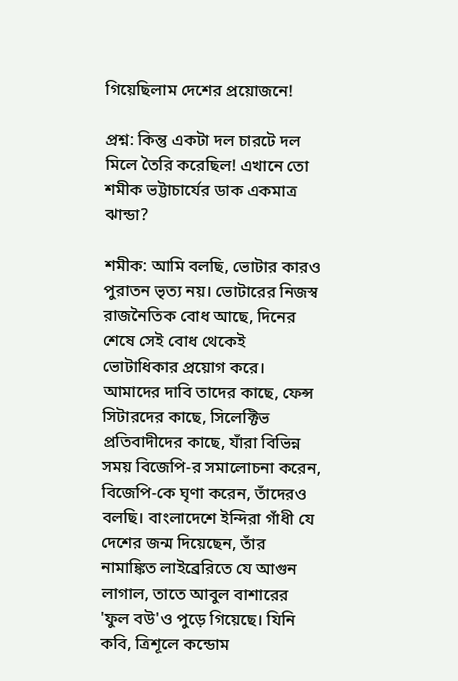গিয়েছিলাম দেশের প্রয়োজনে!

প্রশ্ন: কিন্তু একটা দল চারটে দল মিলে তৈরি করেছিল! এখানে তো শমীক ভট্টাচার্যের ডাক একমাত্র ঝান্ডা?

শমীক: আমি বলছি, ভোটার কারও পুরাতন ভৃত্য নয়। ভোটারের নিজস্ব রাজনৈতিক বোধ আছে, দিনের শেষে সেই বোধ থেকেই ভোটাধিকার প্রয়োগ করে। আমাদের দাবি তাদের কাছে, ফেন্স সিটারদের কাছে, সিলেক্টিভ প্রতিবাদীদের কাছে, যাঁরা বিভিন্ন সময় বিজেপি-র সমালোচনা করেন, বিজেপি-কে ঘৃণা করেন, তাঁদেরও বলছি। বাংলাদেশে ইন্দিরা গাঁধী যে দেশের জন্ম দিয়েছেন, তাঁর নামাঙ্কিত লাইব্রেরিতে যে আগুন লাগাল, তাতে আবুল বাশারের 'ফুল বউ'ও পুড়ে গিয়েছে। যিনি কবি, ত্রিশূলে কন্ডোম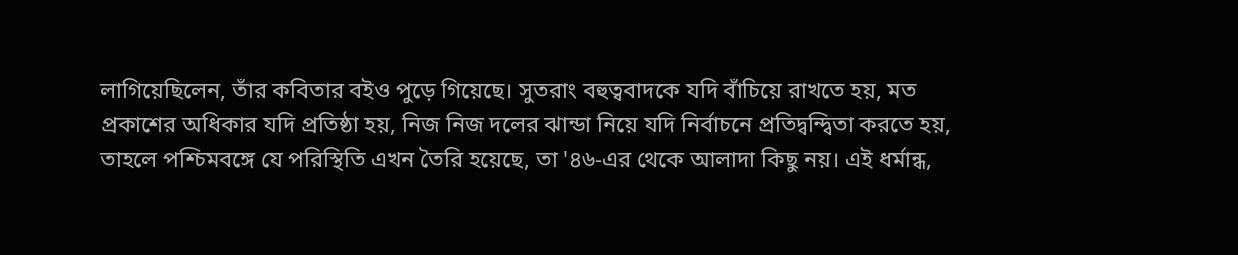লাগিয়েছিলেন, তাঁর কবিতার বইও পুড়ে গিয়েছে। সুতরাং বহুত্ববাদকে যদি বাঁচিয়ে রাখতে হয়, মত প্রকাশের অধিকার যদি প্রতিষ্ঠা হয়, নিজ নিজ দলের ঝান্ডা নিয়ে যদি নির্বাচনে প্রতিদ্বন্দ্বিতা করতে হয়, তাহলে পশ্চিমবঙ্গে যে পরিস্থিতি এখন তৈরি হয়েছে, তা '৪৬-এর থেকে আলাদা কিছু নয়। এই ধর্মান্ধ,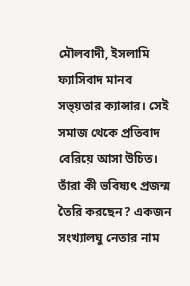মৌলবাদী, ইসলামি ফ্যাসিবাদ মানব সভ্য়তার ক্যান্সার। সেই সমাজ থেকে প্রতিবাদ বেরিয়ে আসা উচিত। তাঁরা কী ভবিষ্যৎ প্রজন্ম তৈরি করছেন? একজন সংখ্যালঘু নেতার নাম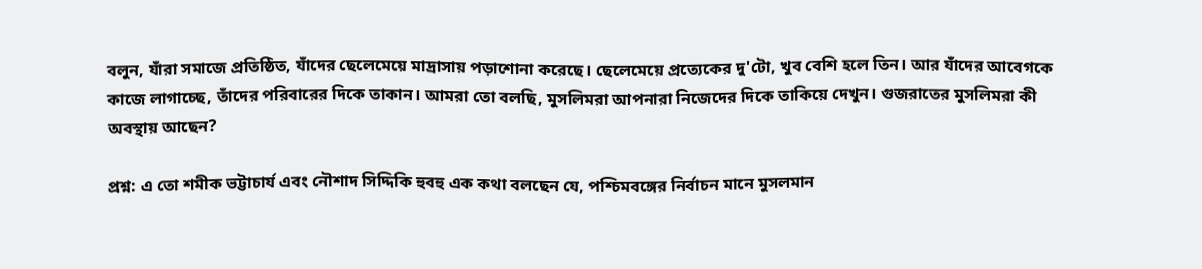বলুন, যাঁরা সমাজে প্রতিষ্ঠিত, যাঁদের ছেলেমেয়ে মাদ্রাসায় পড়াশোনা করেছে। ছেলেমেয়ে প্রত্যেকের দু'টো, খুব বেশি হলে তিন। আর যাঁদের আবেগকে কাজে লাগাচ্ছে, তাঁদের পরিবারের দিকে তাকান। আমরা তো বলছি, মুসলিমরা আপনারা নিজেদের দিকে তাকিয়ে দেখুন। গুজরাতের মুসলিমরা কী অবস্থায় আছেন?

প্রশ্ন: এ তো শমীক ভট্টাচার্য এবং নৌশাদ সিদ্দিকি হুবহু এক কথা বলছেন যে, পশ্চিমবঙ্গের নির্বাচন মানে মুসলমান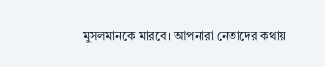মুসলমানকে মারবে। আপনারা নেতাদের কথায়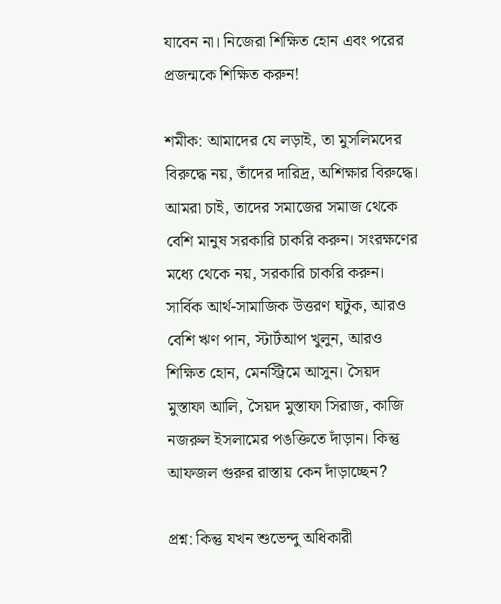যাবেন না। নিজেরা শিক্ষিত হোন এবং পরের প্রজন্মকে শিক্ষিত করুন!

শমীক: আমাদের যে লড়াই, তা মুসলিমদের বিরুদ্ধে নয়, তাঁদের দারিদ্র, অশিক্ষার বিরুদ্ধে। আমরা চাই, তাদের সমাজের সমাজ থেকে বেশি মানুষ সরকারি চাকরি করুন। সংরক্ষণের মধ্যে থেকে নয়, সরকারি চাকরি করুন। সার্বিক আর্থ-সামাজিক উত্তরণ ঘটুক, আরও বেশি ঋণ পান, স্টার্টআপ খুলুন, আরও শিক্ষিত হোন, মেনস্ট্রিমে আসুন। সৈয়দ মুস্তাফা আলি, সৈয়দ মুস্তাফা সিরাজ, কাজি নজরুল ইসলামের পঙক্তিতে দাঁড়ান। কিন্তু আফজল গুরুর রাস্তায় কেন দাঁড়াচ্ছেন?

প্রশ্ন: কিন্তু যখন শুভেন্দু অধিকারী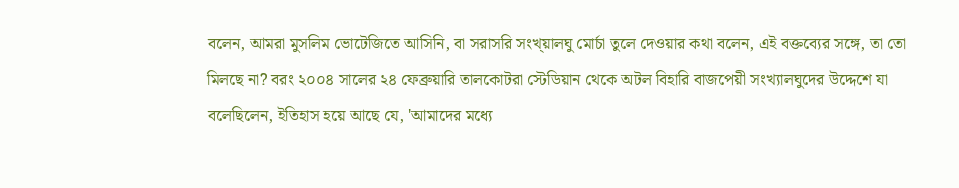বলেন, আমরা মুসলিম ভোটেজিতে আসিনি, বা সরাসরি সংখ্য়ালঘু মোর্চা তুলে দেওয়ার কথা বলেন, এই বক্তব্যের সঙ্গে, তা তো মিলছে না? বরং ২০০৪ সালের ২৪ ফেব্রুয়ারি তালকোটরা স্টেডিয়ান থেকে অটল বিহারি বাজপেয়ী সংখ্যালঘুদের উদ্দেশে যা বলেছিলেন, ইতিহাস হয়ে আছে যে, 'আমাদের মধ্যে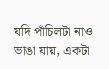যদি পাঁচিলটা নাও ভাঙা যায়, একটা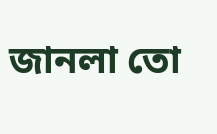জানলা তো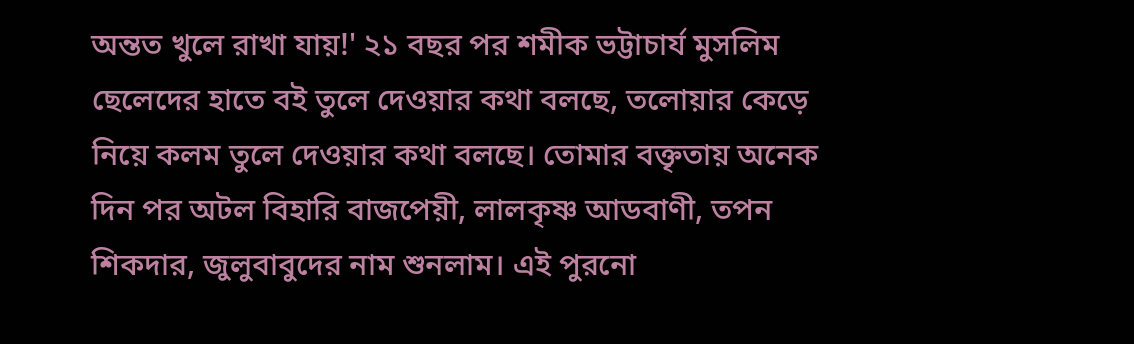অন্তত খুলে রাখা যায়!' ২১ বছর পর শমীক ভট্টাচার্য মুসলিম ছেলেদের হাতে বই তুলে দেওয়ার কথা বলছে, তলোয়ার কেড়ে নিয়ে কলম তুলে দেওয়ার কথা বলছে। তোমার বক্তৃতায় অনেক দিন পর অটল বিহারি বাজপেয়ী, লালকৃষ্ণ আডবাণী, তপন শিকদার, জুলুবাবুদের নাম শুনলাম। এই পুরনো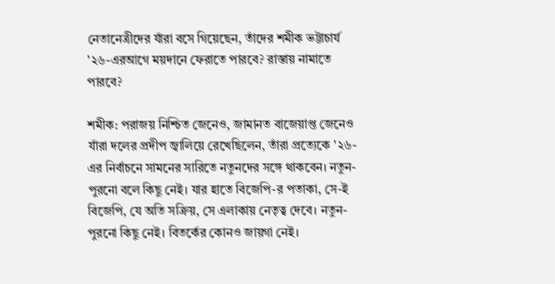নেতানেত্রীদের যাঁরা বসে গিয়েছেন, তাঁদের শমীক ভট্টাচার্য '২৬-এরআগে ময়দানে ফেরাতে পারবে? রাস্তায় নামাতে পারবে?

শমীক: পরাজয় নিশ্চিত জেনেও, জামানত বাজেয়াপ্ত জেনেও যাঁরা দলের প্রদীপ জ্বালিয়ে রেখেছিলেন, তাঁরা প্রত্যেকে '২৬-এর নির্বাচনে সামনের সারিতে নতুনদের সঙ্গে থাকবেন। নতুন-পুরনো বলে কিছু নেই। যার হাতে বিজেপি-র পতাকা, সে-ই বিজেপি, যে অতি সক্রিয়, সে এলাকায় নেতৃত্ব দেবে। নতুন-পুরনো কিছু নেই। বিতর্কের কোনও জায়গা নেই।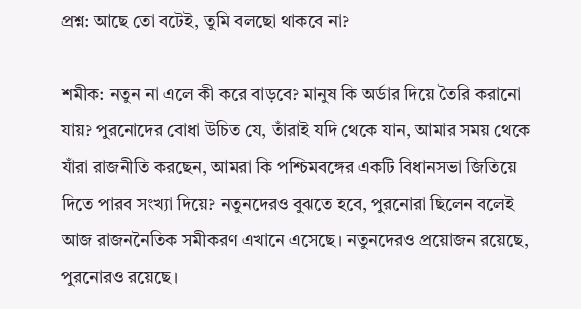প্রশ্ন: আছে তো বটেই, তুমি বলছো থাকবে না?

শমীক: নতুন না এলে কী করে বাড়বে? মানুষ কি অর্ডার দিয়ে তৈরি করানো যায়? পুরনোদের বোধা উচিত যে, তাঁরাই যদি থেকে যান, আমার সময় থেকে যাঁরা রাজনীতি করছেন, আমরা কি পশ্চিমবঙ্গের একটি বিধানসভা জিতিয়ে দিতে পারব সংখ্যা দিয়ে? নতুনদেরও বুঝতে হবে, পুরনোরা ছিলেন বলেই আজ রাজননৈতিক সমীকরণ এখানে এসেছে। নতুনদেরও প্রয়োজন রয়েছে, পুরনোরও রয়েছে।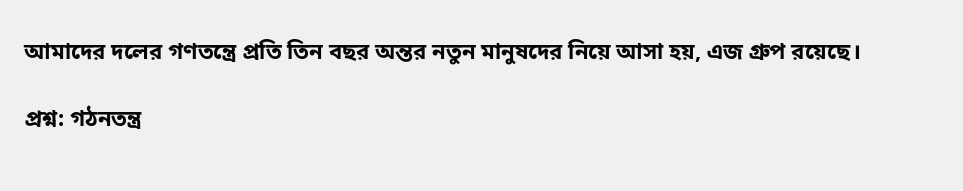আমাদের দলের গণতন্ত্রে প্রতি তিন বছর অন্তর নতুন মানুষদের নিয়ে আসা হয়, এজ গ্রুপ রয়েছে।

প্রশ্ন: গঠনতন্ত্র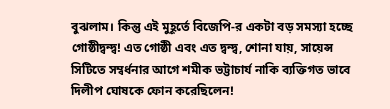বুঝলাম। কিন্তু এই মুহূর্তে বিজেপি-র একটা বড় সমস্যা হচ্ছে গোষ্ঠীদ্বন্দ্ব! এত গোষ্ঠী এবং এত দ্বন্দ্ব, শোনা যায়, সায়েন্স সিটিতে সম্বর্ধনার আগে শমীক ভট্টাচার্য নাকি ব্যক্তিগত ভাবে দিলীপ ঘোষকে ফোন করেছিলেন!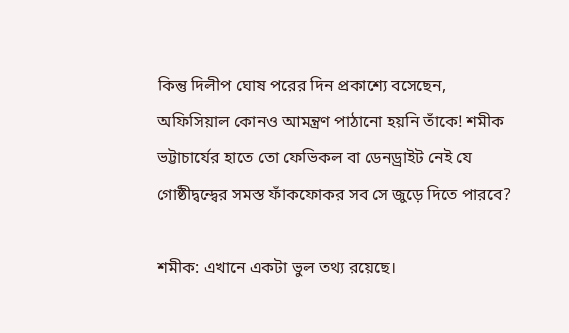কিন্তু দিলীপ ঘোষ পরের দিন প্রকাশ্যে বসেছেন, অফিসিয়াল কোনও আমন্ত্রণ পাঠানো হয়নি তাঁকে! শমীক ভট্টাচার্যের হাতে তো ফেভিকল বা ডেনড্রাইট নেই যে গোষ্ঠীদ্বন্দ্বের সমস্ত ফাঁকফোকর সব সে জুড়ে দিতে পারবে?

শমীক: এখানে একটা ভুল তথ্য রয়েছে।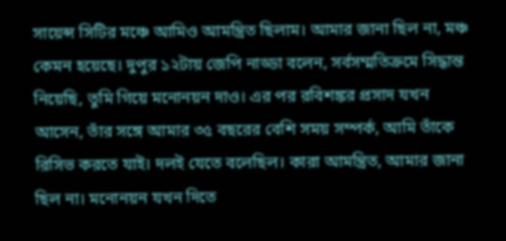সায়েন্স সিটির মঞ্চে আমিও আমন্ত্রিত ছিলাম। আমার জানা ছিল না, মঞ্চ কেমন হয়েছে। দুপুর ১২টায় জেপি নাড্ডা বলেন, সর্বসম্মতিক্রমে সিদ্ধান্ত নিয়েছি, তুমি গিয়ে মনোনয়ন দাও। এর পর রবিশঙ্কর প্রসাদ যখন আসেন, তাঁর সঙ্গে আমার ৩৫ বছরের বেশি সময় সম্পর্ক, আমি তাঁকে রিসিভ করতে যাই। দলই যেতে বলেছিল। কারা আমন্ত্রিত, আমার জানা ছিল না। মনোনয়ন যখন দিতে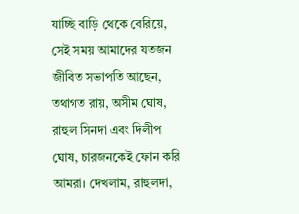যাচ্ছি বাড়ি থেকে বেরিয়ে, সেই সময় আমাদের যতজন জীবিত সভাপতি আছেন, তথাগত রায়, অসীম ঘোষ, রাহুল সিনদা এবং দিলীপ ঘোষ, চারজনকেই ফোন করি আমরা। দেখলাম, রাহুলদা,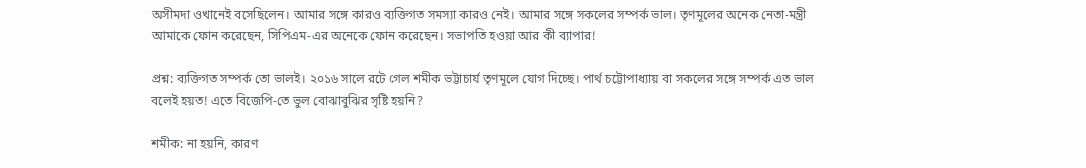অসীমদা ওখানেই বসেছিলেন। আমার সঙ্গে কারও ব্যক্তিগত সমস্যা কারও নেই। আমার সঙ্গে সকলের সম্পর্ক ভাল। তৃণমূলের অনেক নেতা-মন্ত্রী আমাকে ফোন করেছেন, সিপিএম-এর অনেকে ফোন করেছেন। সভাপতি হওয়া আর কী ব্যাপার!

প্রশ্ন: ব্যক্তিগত সম্পর্ক তো ভালই। ২০১৬ সালে রটে গেল শমীক ভট্টাচার্য তৃণমূলে যোগ দিচ্ছে। পার্থ চট্টোপাধ্যায় বা সকলের সঙ্গে সম্পর্ক এত ভাল বলেই হয়ত! এতে বিজেপি-তে ভুল বোঝাবুঝির সৃষ্টি হয়নি?

শমীক: না হয়নি, কারণ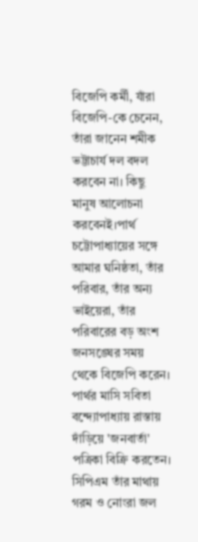বিজেপি কর্মী, যাঁরা বিজেপি-কে চেনেন, তাঁরা জানেন শমীক ভট্টাচার্য দল বদল করবেন না। কিছু মানুষ আলোচনা করবেনই।পার্থ চট্টোপাধ্যায়ের সঙ্গে আমার ঘনিষ্ঠতা, তাঁর পরিবার, তাঁর অন্য ভাইয়েরা, তাঁর পরিবারের বড় অংশ জনসঙ্ঘের সময় থেকে বিজেপি করেন। পার্থর মাসি সবিতা বন্দ্যোপাধ্যায় রাস্তায় দাঁড়িয়ে 'জনবার্তা' পত্রিকা বিক্রি করতেন। সিপিএম তাঁর মাথায় গরম ও নোংরা জল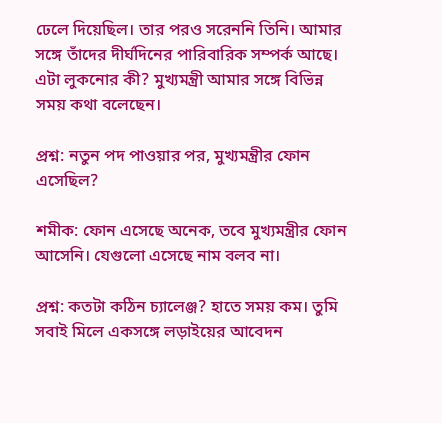ঢেলে দিয়েছিল। তার পরও সরেননি তিনি। আমার সঙ্গে তাঁদের দীর্ঘদিনের পারিবারিক সম্পর্ক আছে। এটা লুকনোর কী? মুখ্যমন্ত্রী আমার সঙ্গে বিভিন্ন সময় কথা বলেছেন।

প্রশ্ন: নতুন পদ পাওয়ার পর, মুখ্যমন্ত্রীর ফোন এসেছিল?

শমীক: ফোন এসেছে অনেক, তবে মুখ্যমন্ত্রীর ফোন আসেনি। যেগুলো এসেছে নাম বলব না।

প্রশ্ন: কতটা কঠিন চ্যালেঞ্জ? হাতে সময় কম। তুমি সবাই মিলে একসঙ্গে লড়াইয়ের আবেদন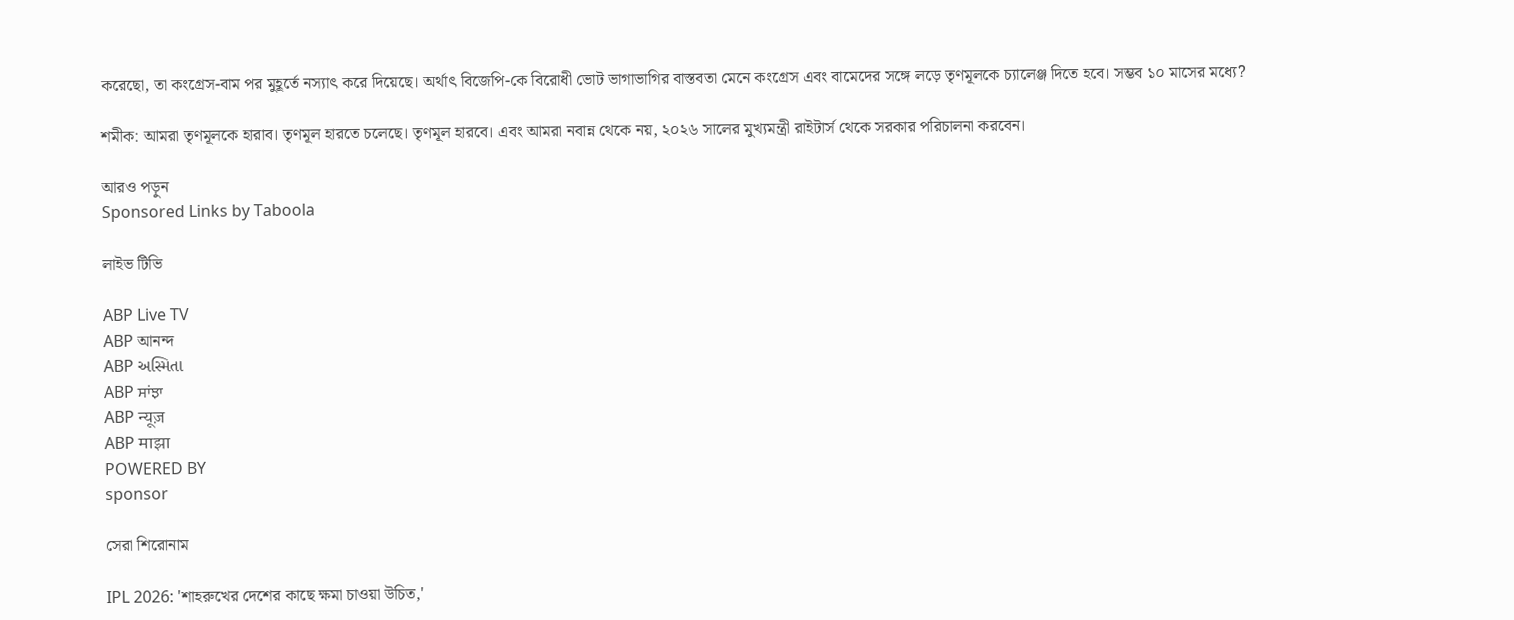করেছো, তা কংগ্রেস-বাম পর মুহূর্তে নস্যাৎ করে দিয়েছে। অর্থাৎ বিজেপি-কে বিরোধী ভোট ভাগাভাগির বাস্তবতা মেনে কংগ্রেস এবং বামেদের সঙ্গে লড়ে তৃণমূলকে চ্যালেঞ্জ দিতে হবে। সম্ভব ১০ মাসের মধ্যে?

শমীক: আমরা তৃণমূলকে হারাব। তৃণমূল হারতে চলেছে। তৃণমূল হারবে। এবং আমরা নবান্ন থেকে নয়, ২০২৬ সালের মুখ্যমন্ত্রী রাইটার্স থেকে সরকার পরিচালনা করবেন।

আরও পড়ুন
Sponsored Links by Taboola

লাইভ টিভি

ABP Live TV
ABP আনন্দ
ABP અસ્મિતા
ABP ਸਾਂਝਾ
ABP न्यूज़
ABP माझा
POWERED BY
sponsor

সেরা শিরোনাম

IPL 2026: 'শাহরুখের দেশের কাছে ক্ষমা চাওয়া উচিত,'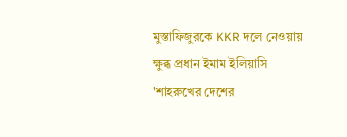মুস্তাফিজুরকে KKR দলে নেওয়ায় ক্ষুব্ধ প্রধান ইমাম ইলিয়াসি
'শাহরুখের দেশের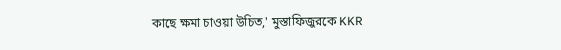কাছে ক্ষমা চাওয়া উচিত,' মুস্তাফিজুরকে KKR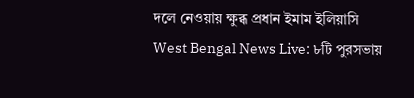দলে নেওয়ায় ক্ষুব্ধ প্রধান ইমাম ইলিয়াসি
West Bengal News Live: ৮টি পুরসভায়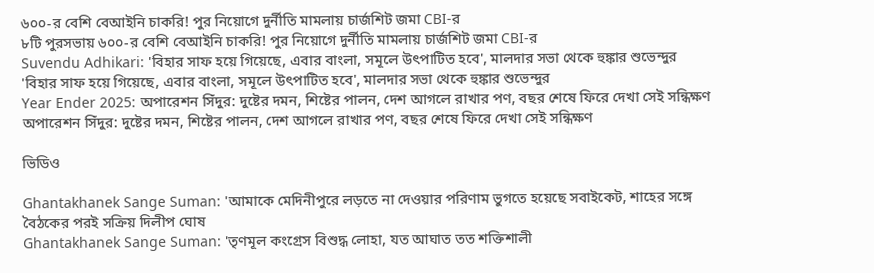৬০০-র বেশি বেআইনি চাকরি! পুর নিয়োগে দুর্নীতি মামলায় চার্জশিট জমা CBI-র
৮টি পুরসভায় ৬০০-র বেশি বেআইনি চাকরি! পুর নিয়োগে দুর্নীতি মামলায় চার্জশিট জমা CBI-র
Suvendu Adhikari: 'বিহার সাফ হয়ে গিয়েছে, এবার বাংলা, সমূলে উৎপাটিত হবে', মালদার সভা থেকে হুঙ্কার শুভেন্দুর
'বিহার সাফ হয়ে গিয়েছে, এবার বাংলা, সমূলে উৎপাটিত হবে', মালদার সভা থেকে হুঙ্কার শুভেন্দুর
Year Ender 2025: অপারেশন সিঁদুর: দুষ্টের দমন, শিষ্টের পালন, দেশ আগলে রাখার পণ, বছর শেষে ফিরে দেখা সেই সন্ধিক্ষণ
অপারেশন সিঁদুর: দুষ্টের দমন, শিষ্টের পালন, দেশ আগলে রাখার পণ, বছর শেষে ফিরে দেখা সেই সন্ধিক্ষণ

ভিডিও

Ghantakhanek Sange Suman: 'আমাকে মেদিনীপুরে লড়তে না দেওয়ার পরিণাম ভুগতে হয়েছে সবাইকেট, শাহের সঙ্গে বৈঠকের পরই সক্রিয় দিলীপ ঘোষ
Ghantakhanek Sange Suman: 'তৃণমূল কংগ্রেস বিশুদ্ধ লোহা, যত আঘাত তত শক্তিশালী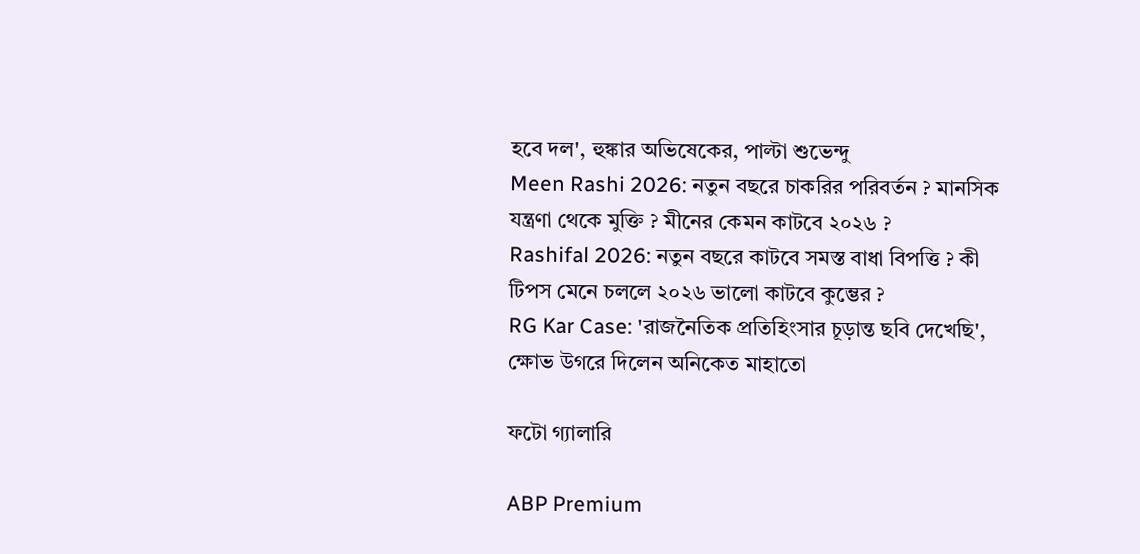হবে দল', হুঙ্কার অভিষেকের, পাল্টা শুভেন্দু
Meen Rashi 2026: নতুন বছরে চাকরির পরিবর্তন ? মানসিক যন্ত্রণা থেকে মুক্তি ? মীনের কেমন কাটবে ২০২৬ ?
Rashifal 2026: নতুন বছরে কাটবে সমস্ত বাধা বিপত্তি ? কী টিপস মেনে চললে ২০২৬ ভালো কাটবে কুম্ভের ?
RG Kar Case: 'রাজনৈতিক প্রতিহিংসার চূড়ান্ত ছবি দেখেছি', ক্ষোভ উগরে দিলেন অনিকেত মাহাতো

ফটো গ্যালারি

ABP Premium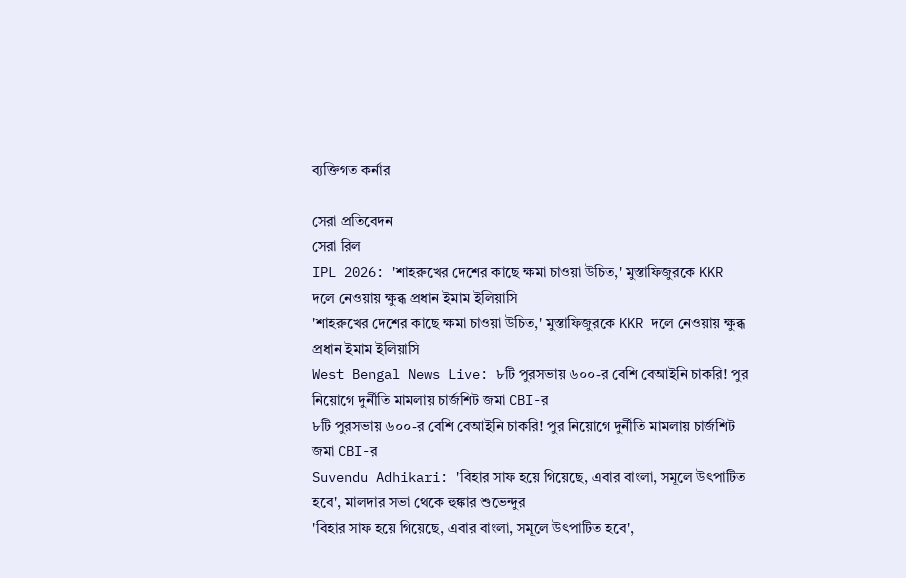ব্যক্তিগত কর্নার

সেরা প্রতিবেদন
সেরা রিল
IPL 2026: 'শাহরুখের দেশের কাছে ক্ষমা চাওয়া উচিত,' মুস্তাফিজুরকে KKR দলে নেওয়ায় ক্ষুব্ধ প্রধান ইমাম ইলিয়াসি
'শাহরুখের দেশের কাছে ক্ষমা চাওয়া উচিত,' মুস্তাফিজুরকে KKR দলে নেওয়ায় ক্ষুব্ধ প্রধান ইমাম ইলিয়াসি
West Bengal News Live: ৮টি পুরসভায় ৬০০-র বেশি বেআইনি চাকরি! পুর নিয়োগে দুর্নীতি মামলায় চার্জশিট জমা CBI-র
৮টি পুরসভায় ৬০০-র বেশি বেআইনি চাকরি! পুর নিয়োগে দুর্নীতি মামলায় চার্জশিট জমা CBI-র
Suvendu Adhikari: 'বিহার সাফ হয়ে গিয়েছে, এবার বাংলা, সমূলে উৎপাটিত হবে', মালদার সভা থেকে হুঙ্কার শুভেন্দুর
'বিহার সাফ হয়ে গিয়েছে, এবার বাংলা, সমূলে উৎপাটিত হবে',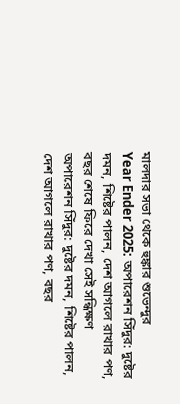মালদার সভা থেকে হুঙ্কার শুভেন্দুর
Year Ender 2025: অপারেশন সিঁদুর: দুষ্টের দমন, শিষ্টের পালন, দেশ আগলে রাখার পণ, বছর শেষে ফিরে দেখা সেই সন্ধিক্ষণ
অপারেশন সিঁদুর: দুষ্টের দমন, শিষ্টের পালন, দেশ আগলে রাখার পণ, বছর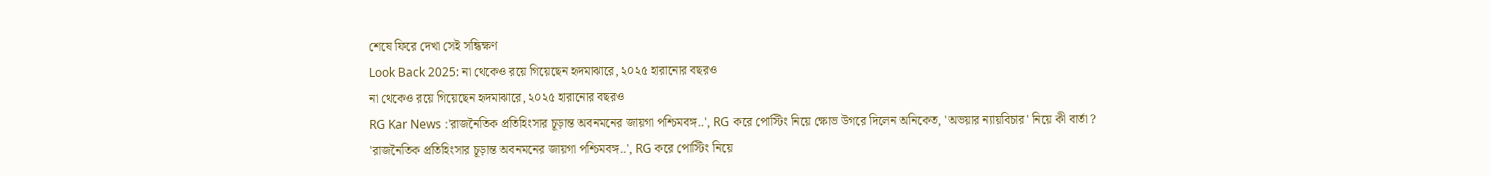শেষে ফিরে দেখা সেই সন্ধিক্ষণ
Look Back 2025: না থেকেও রয়ে গিয়েছেন হৃদমাঝারে, ২০২৫ হারানোর বছরও
না থেকেও রয়ে গিয়েছেন হৃদমাঝারে, ২০২৫ হারানোর বছরও
RG Kar News :'রাজনৈতিক প্রতিহিংসার চূড়ান্ত অবনমনের জায়গা পশ্চিমবঙ্গ..', RG করে পোস্টিং নিয়ে ক্ষোভ উগরে দিলেন অনিকেত, 'অভয়ার ন্যায়বিচার' নিয়ে কী বার্তা ?
'রাজনৈতিক প্রতিহিংসার চূড়ান্ত অবনমনের জায়গা পশ্চিমবঙ্গ..', RG করে পোস্টিং নিয়ে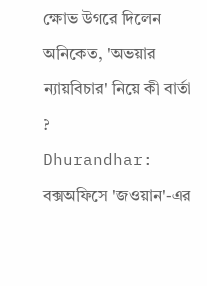ক্ষোভ উগরে দিলেন অনিকেত, 'অভয়ার ন্যায়বিচার' নিয়ে কী বার্তা ?
Dhurandhar: বক্সঅফিসে 'জওয়ান'-এর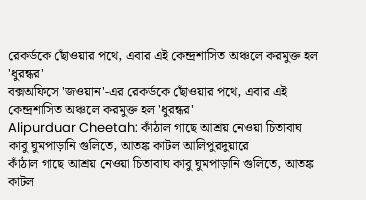রেকর্ডকে ছোঁওয়ার পথে, এবার এই কেন্দ্রশাসিত অঞ্চলে করমুক্ত হল 'ধুরন্ধর'
বক্সঅফিসে 'জওয়ান'-এর রেকর্ডকে ছোঁওয়ার পথে, এবার এই কেন্দ্রশাসিত অঞ্চলে করমুক্ত হল 'ধুরন্ধর'
Alipurduar Cheetah: কাঁঠাল গাছে আশ্রয় নেওয়া চিতাবাঘ কাবু ঘুমপাড়ানি গুলিতে, আতঙ্ক কাটল আলিপুরদুয়ারে
কাঁঠাল গাছে আশ্রয় নেওয়া চিতাবাঘ কাবু ঘুমপাড়ানি গুলিতে, আতঙ্ক কাটল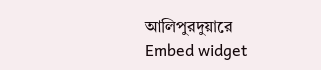আলিপুরদুয়ারে
Embed widget